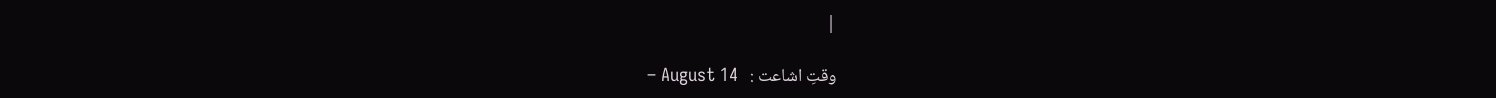|

وقتِ اشاعت :   August 14 –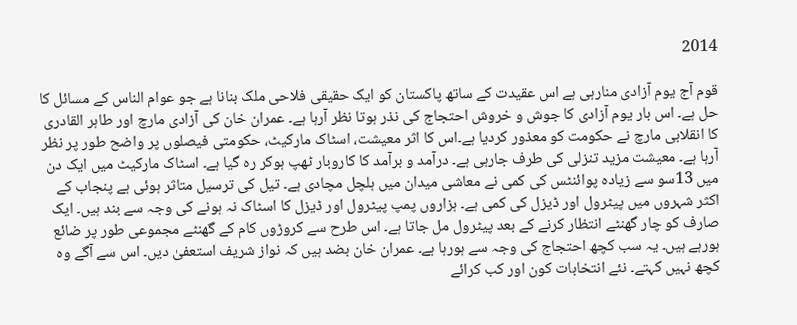2014

قوم آج یوم آزادی منارہی ہے اس عقیدت کے ساتھ پاکستان کو ایک حقیقی فلاحی ملک بنانا ہے جو عوام الناس کے مسائل کا حل ہے۔ اس بار یوم آزادی کا جوش و خروش احتجاج کی نذر ہوتا نظر آرہا ہے۔ عمران خان کی آزادی مارچ اور طاہر القادری کا انقلابی مارچ نے حکومت کو معذور کردیا ہے۔اس کا اثر معیشت، اسٹاک مارکیٹ، حکومتی فیصلوں پر واضح طور پر نظر آرہا ہے۔ معیشت مزید تنزلی کی طرف جارہی ہے۔ درآمد و برآمد کا کاروبار ٹھپ ہوکر رہ گیا ہے۔ اسٹاک مارکیٹ میں ایک دن میں 13سو سے زیادہ پوائنٹس کی کمی نے معاشی میدان میں ہلچل مچادی ہے۔ تیل کی ترسیل متاثر ہوئی ہے پنجاب کے اکثر شہروں میں پیٹرول اور ڈیزل کی کمی ہے۔ ہزاروں پمپ پیٹرول اور ڈیزل کا اسٹاک نہ ہونے کی وجہ سے بند ہیں۔ ایک صارف کو چار گھنٹے انتظار کرنے کے بعد پیٹرول مل جاتا ہے۔ اس طرح سے کروڑوں کام کے گھنٹے مجموعی طور پر ضائع ہورہے ہیں۔ یہ سب کچھ احتجاج کی وجہ سے ہورہا ہے۔ عمران خان بضد ہیں کہ نواز شریف استعفیٰ دیں۔ اس سے آگے وہ کچھ نہیں کہتے۔ نئے انتخابات کون اور کب کرائے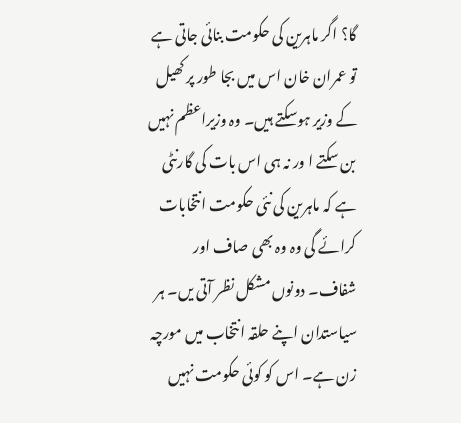گا؟ اگر ماہرین کی حکومت بنائی جاتی ہے تو عمران خان اس میں بجا طور پر کھیل کے وزیر ہوسکتے ہیں۔ وہ وزیراعظم نہیں بن سکتے ا ور نہ ہی اس بات کی گارنٹی ہے کہ ماہرین کی نئی حکومت انتخابات کرائے گی وہ وہ بھی صاف اور شفاف۔ دونوں مشکل نظر آتی یں۔ ہر سیاستدان اپنے حلقہ انتخاب میں مورچہ زن ہے۔ اس کو کوئی حکومت نہیں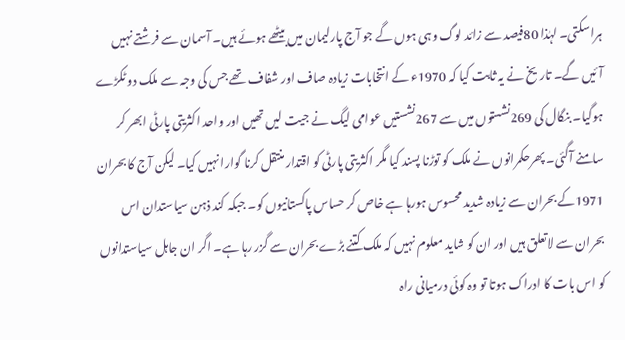ہراسکتی۔ لہٰذا 80فیصد سے زائد لوگ وہی ہوں گے جو آج پارلیمان میں بیٹھے ہوئے ہیں۔ آسمان سے فرشتے نہیں آئیں گے۔ تاریخ نے یہ ثابت کیا کہ 1970ء کے انتخابات زیادہ صاف اور شفاف تھے جس کی وجہ سے ملک دو ٹکڑے ہوگیا۔ بنگال کی 269نشستوں میں سے 267نشستیں عوامی لیگ نے جیت لیں تھیں اور واحد اکثریتی پارٹی ابھر کر سامنے آگئی۔ پھرحکمرانوں نے ملک کو توڑنا پسند کیا مگر اکثریتی پارٹی کو اقتدار منتقل کرنا گوارا نہیں کیا۔ لیکن آج کا بحران 1971کے بحران سے زیادہ شدید محسوس ہورہا ہے خاص کر حساس پاکستانیوں کو۔ جبکہ کند ذہن سیاستدان اس بحران سے لاتعلق ہیں اور ان کو شاید معلوم نہیں کہ ملک کتنے بڑے بحران سے گزر رہا ہے۔ اگر ان جاہل سیاستدانوں کو اس بات کا ادراک ہوتا تو وہ کوئی درمیانی راہ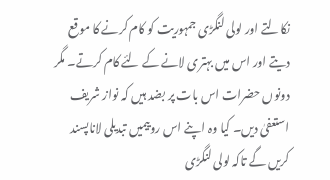نکالتے اور لولی لنگڑی جمہوریت کو کام کرنے کا موقع دیتے اور اس میں بہتری لانے کے لئے کام کرتے۔ مگر دونوں حضرات اس بات پر بضد ہیں کہ نواز شریف استعفیٰ دیں۔ کیا وہ اپنے اس روییمیں تبدیلی لاناپسند کریں گے تاکہ لولی لنگڑی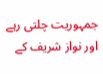جمہوریت چلتی رہے اور نواز شریف کے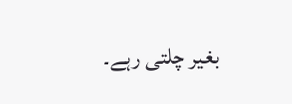بغیر چلتی رہے۔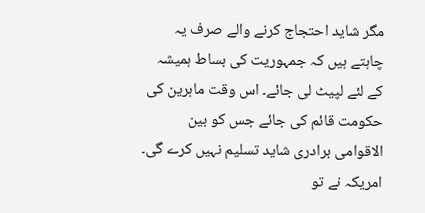مگر شاید احتجاج کرنے والے صرف یہ چاہتے ہیں کہ جمہوریت کی بساط ہمیشہ کے لئے لپیٹ لی جائے۔ اس وقت ماہرین کی حکومت قائم کی جائے جس کو بین الاقوامی برادری شاید تسلیم نہیں کرے گی۔ امریکہ نے تو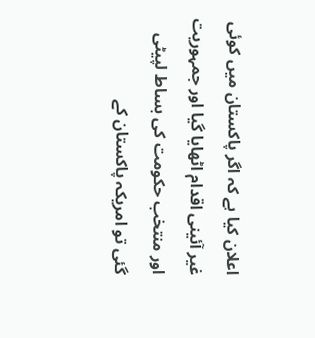اعلان کیا ہے کہ اگر پاکستان میں کوئی غیر آئینی اقدام اٹھایا گیا اور جمہوریت اور منتخب حکومت کی بساط لپیٹی گئی تو امریکہ پاکستان کے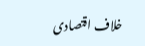خلاف اقتصادی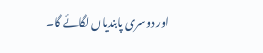اور دوسری پابندیاں لگائے گا۔